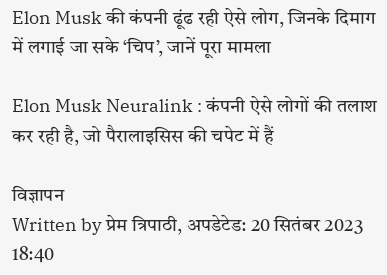Elon Musk की कंपनी ढूंढ रही ऐसे लोग, जिनके दिमाग में लगाई जा सके ‘चिप’, जानें पूरा मामला

Elon Musk Neuralink : कंपनी ऐसे लोगों की तलाश कर रही है, जो पैरालाइसिस की चपेट में हैं

विज्ञापन
Written by प्रेम त्रिपाठी, अपडेटेड: 20 सितंबर 2023 18:40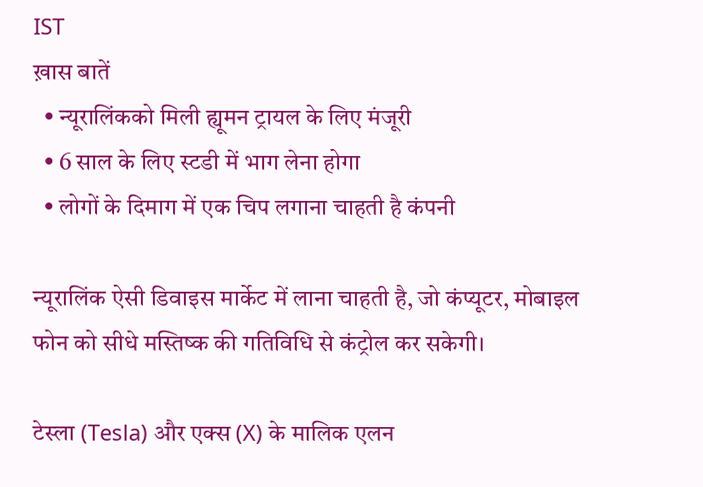IST
ख़ास बातें
  • न्‍यूरालिंकको मिली ह्यूमन ट्रायल के लिए मंजूरी
  • 6 साल के लिए स्‍टडी में भाग लेना होगा
  • लोगों के दिमाग में एक चिप लगाना चाहती है कंपनी

न्यूरालिंक ऐसी डिवाइस मार्केट में लाना चाहती है, जो कंप्‍यूटर, मोबाइल फोन को सीधे मस्तिष्‍क की गतिविधि से कंट्रोल कर सकेगी।

टेस्‍ला (Tesla) और एक्‍स (X) के मालिक एलन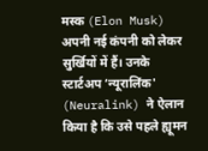मस्‍क (Elon Musk) अपनी नई कंपनी को लेकर सुर्खियों में हैं। उनके स्‍टार्टअप ‘न्यूरालिंक' (Neuralink) ने ऐलान किया है कि उसे पहले ह्यूमन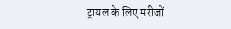ट्रायल के लिए मरीजों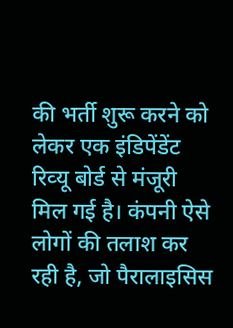की भर्ती शुरू करने को लेकर एक इंडिपेंडेंट रिव्‍यू बोर्ड से मंजूरी मिल गई है। कंपनी ऐसे लोगों की तलाश कर रही है, जो पैरालाइसिस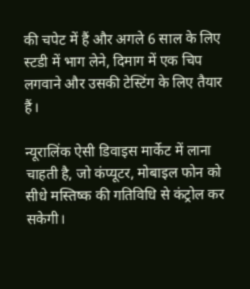की चपेट में हैं और अगले 6 साल के लिए स्‍टडी में भाग लेने, दिमाग में एक चिप लगवाने और उसकी टेस्टिंग के लिए तैयार हैं।

न्यूरालिंक ऐसी डिवाइस मार्केट में लाना चाहती है, जो कंप्‍यूटर, मोबाइल फोन को सीधे मस्तिष्‍क की गतिविधि से कंट्रोल कर सकेगी।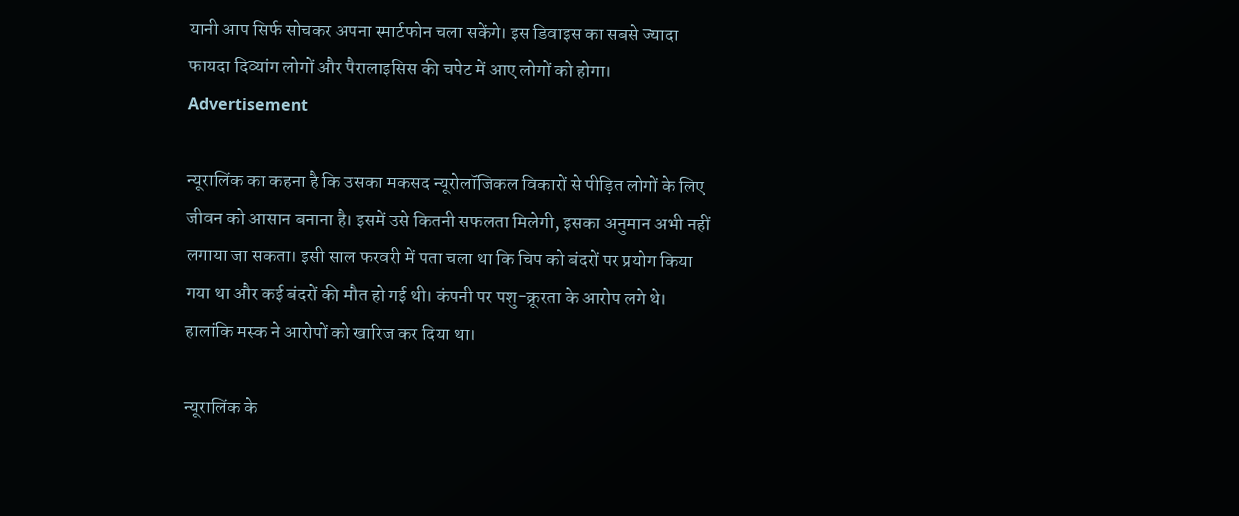यानी आप सिर्फ सोचकर अपना स्‍मार्टफोन चला सकेंगे। इस डिवाइस का सबसे ज्‍यादा फायदा दिव्यांग लोगों और पैरालाइसिस की चपेट में आए लोगों को होगा।
Advertisement

न्‍यूरालिंक का कहना है कि उसका मकसद न्यूरोलॉजिकल विकारों से पीड़ित लोगों के लिए जीवन को आसान बनाना है। इसमें उसे कितनी सफलता मिलेगी, इसका अनुमान अभी नहीं लगाया जा सकता। इसी साल फरवरी में पता चला था कि चिप को बंदरों पर प्रयोग किया गया था और कई बंदरों की मौत हो गई थी। कंपनी पर पशु-क्रूरता के आरोप लगे थे। हालांकि मस्‍क ने आरोपों को खारिज कर दिया था।

न्यूरालिंक के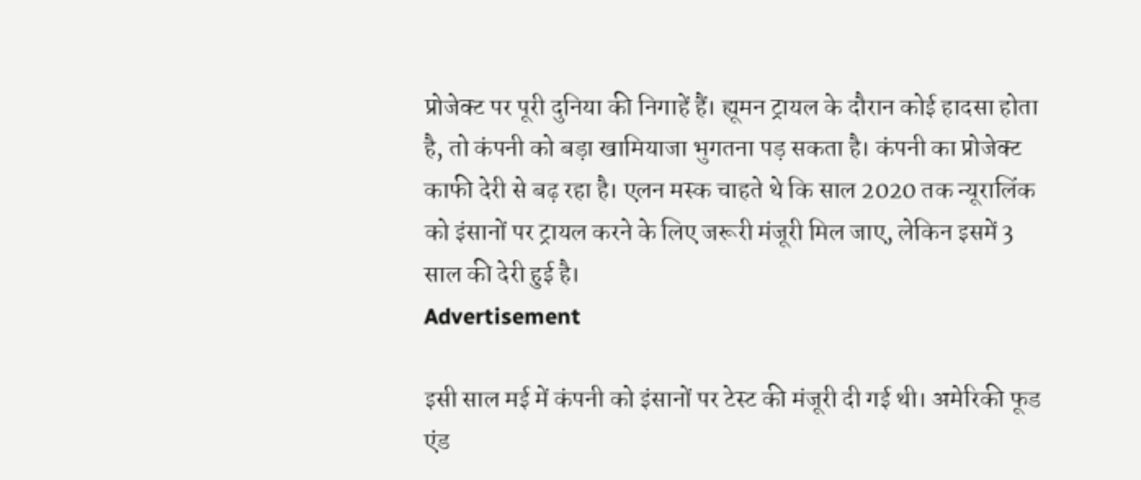प्रोजेक्‍ट पर पूरी दुनिया की निगाहें हैं। ह्यूमन ट्रायल के दौरान कोई हादसा होता है, तो कंपनी को बड़ा खामियाजा भुगतना पड़ सकता है। कंपनी का प्रोजेक्‍ट काफी देरी से बढ़ रहा है। एलन मस्‍क चाहते थे कि साल 2020 तक न्‍यूरालिंक को इंसानों पर ट्रायल करने के लिए जरूरी मंजूरी मिल जाए, लेकिन इसमें 3 साल की देरी हुई है।
Advertisement

इसी साल मई में कंपनी को इंसानों पर टेस्‍ट की मंजूरी दी गई थी। अमेरिकी फूड एंड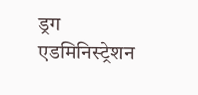ड्रग एडमिनिस्‍ट्रेशन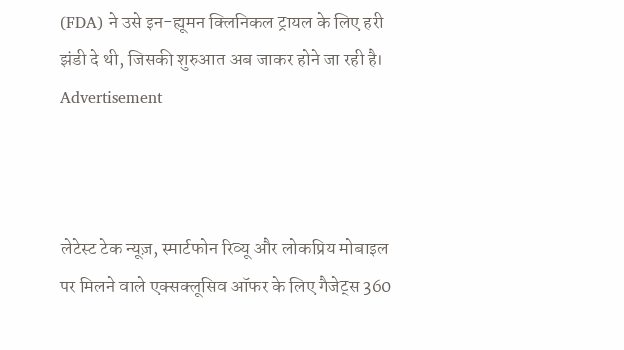(FDA) ने उसे इन-ह्यूमन क्लिनिकल ट्रायल के लिए हरी झंडी दे थी, जिसकी शुरुआत अब जाकर होने जा रही है।
Advertisement



लेटेस्ट टेक न्यूज़, स्मार्टफोन रिव्यू और लोकप्रिय मोबाइल पर मिलने वाले एक्सक्लूसिव ऑफर के लिए गैजेट्स 360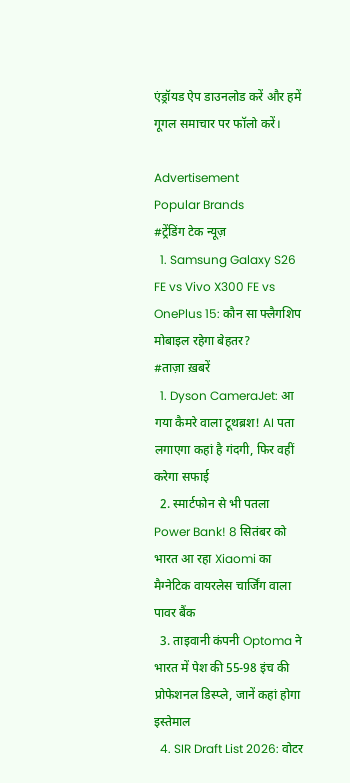एंड्रॉयड ऐप डाउनलोड करें और हमें गूगल समाचार पर फॉलो करें।

Advertisement
Popular Brands
#ट्रेंडिंग टेक न्यूज़
  1. Samsung Galaxy S26 FE vs Vivo X300 FE vs OnePlus 15: कौन सा फ्लैगशिप मोबाइल रहेगा बेहतर?
#ताज़ा ख़बरें
  1. Dyson CameraJet: आ गया कैमरे वाला टूथब्रश! AI पता लगाएगा कहां है गंदगी, फिर वहीं करेगा सफाई
  2. स्मार्टफोन से भी पतला Power Bank! 8 सितंबर को भारत आ रहा Xiaomi का मैग्नेटिक वायरलेस चार्जिंग वाला पावर बैंक
  3. ताइवानी कंपनी Optoma ने भारत में पेश की 55-98 इंच की प्रोफेशनल डिस्प्ले, जानें कहां होगा इस्तेमाल
  4. SIR Draft List 2026: वोटर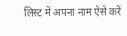लिस्ट में अपना नाम ऐसे करें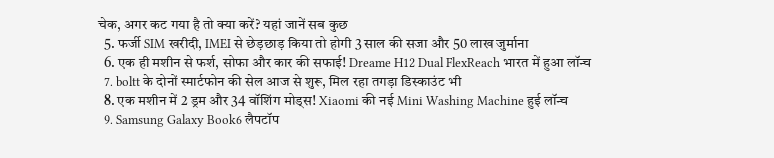चेक, अगर कट गया है तो क्या करें? यहां जानें सब कुछ
  5. फर्जी SIM खरीदी, IMEI से छेड़छाड़ किया तो होगी 3 साल की सजा और 50 लाख जुर्माना
  6. एक ही मशीन से फर्श, सोफा और कार की सफाई! Dreame H12 Dual FlexReach भारत में हुआ लॉन्च
  7. boltt के दोनों स्मार्टफोन की सेल आज से शुरू, मिल रहा तगड़ा डिस्काउंट भी
  8. एक मशीन में 2 ड्रम और 34 वॉशिंग मोड्स! Xiaomi की नई Mini Washing Machine हुई लॉन्च
  9. Samsung Galaxy Book6 लैपटॉप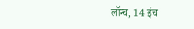लॉन्च, 14 इंच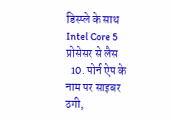डिस्प्ले के साथ Intel Core 5 प्रोसेसर से लैस
  10. पोर्न ऐप के नाम पर साइबर ठगी,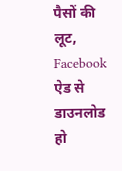पैसों की लूट, Facebook ऐड से डाउनलोड हो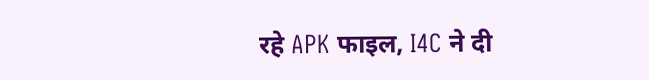रहे APK फाइल, I4C ने दी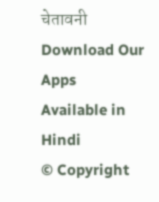चेतावनी
Download Our Apps
Available in Hindi
© Copyright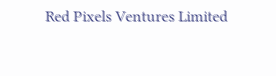Red Pixels Ventures Limited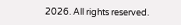2026. All rights reserved.